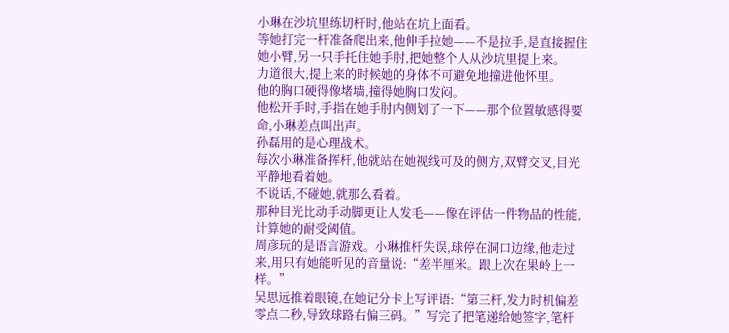小琳在沙坑里练切杆时,他站在坑上面看。
等她打完一杆准备爬出来,他伸手拉她——不是拉手,是直接握住她小臂,另一只手托住她手肘,把她整个人从沙坑里提上来。
力道很大,提上来的时候她的身体不可避免地撞进他怀里。
他的胸口硬得像堵墙,撞得她胸口发闷。
他松开手时,手指在她手肘内侧划了一下——那个位置敏感得要命,小琳差点叫出声。
孙磊用的是心理战术。
每次小琳准备挥杆,他就站在她视线可及的侧方,双臂交叉,目光平静地看着她。
不说话,不碰她,就那么看着。
那种目光比动手动脚更让人发毛——像在评估一件物品的性能,计算她的耐受阈值。
周彦玩的是语言游戏。小琳推杆失误,球停在洞口边缘,他走过来,用只有她能听见的音量说:“差半厘米。跟上次在果岭上一样。”
吴思远推着眼镜,在她记分卡上写评语:“第三杆,发力时机偏差零点二秒,导致球路右偏三码。”写完了把笔递给她签字,笔杆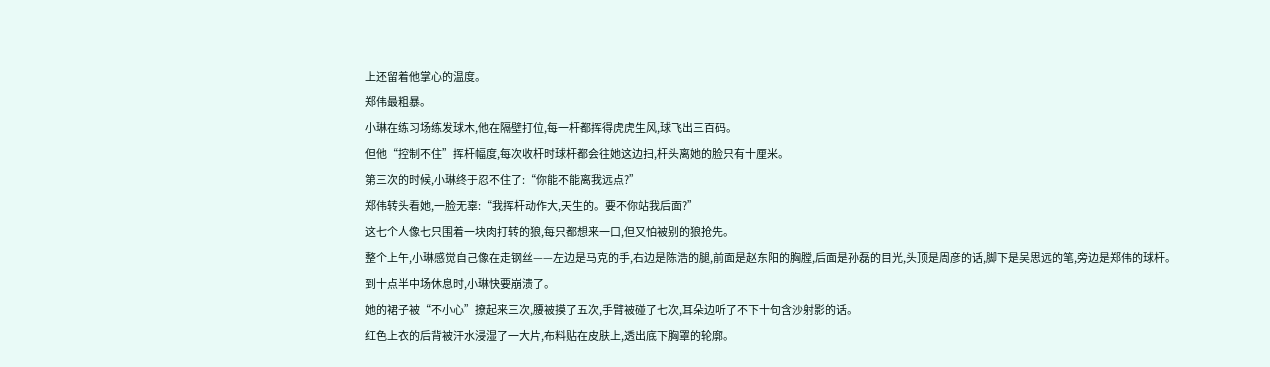上还留着他掌心的温度。
郑伟最粗暴。
小琳在练习场练发球木,他在隔壁打位,每一杆都挥得虎虎生风,球飞出三百码。
但他“控制不住”挥杆幅度,每次收杆时球杆都会往她这边扫,杆头离她的脸只有十厘米。
第三次的时候,小琳终于忍不住了:“你能不能离我远点?”
郑伟转头看她,一脸无辜:“我挥杆动作大,天生的。要不你站我后面?”
这七个人像七只围着一块肉打转的狼,每只都想来一口,但又怕被别的狼抢先。
整个上午,小琳感觉自己像在走钢丝——左边是马克的手,右边是陈浩的腿,前面是赵东阳的胸膛,后面是孙磊的目光,头顶是周彦的话,脚下是吴思远的笔,旁边是郑伟的球杆。
到十点半中场休息时,小琳快要崩溃了。
她的裙子被“不小心”撩起来三次,腰被摸了五次,手臂被碰了七次,耳朵边听了不下十句含沙射影的话。
红色上衣的后背被汗水浸湿了一大片,布料贴在皮肤上,透出底下胸罩的轮廓。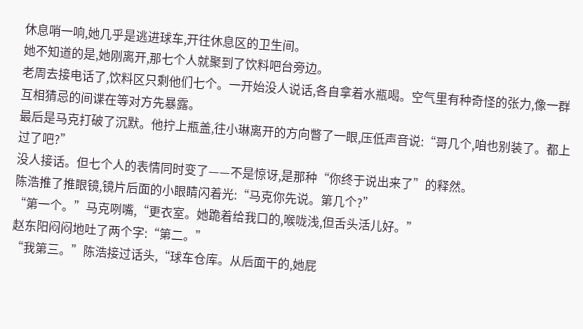休息哨一响,她几乎是逃进球车,开往休息区的卫生间。
她不知道的是,她刚离开,那七个人就聚到了饮料吧台旁边。
老周去接电话了,饮料区只剩他们七个。一开始没人说话,各自拿着水瓶喝。空气里有种奇怪的张力,像一群互相猜忌的间谍在等对方先暴露。
最后是马克打破了沉默。他拧上瓶盖,往小琳离开的方向瞥了一眼,压低声音说:“哥几个,咱也别装了。都上过了吧?”
没人接话。但七个人的表情同时变了——不是惊讶,是那种“你终于说出来了”的释然。
陈浩推了推眼镜,镜片后面的小眼睛闪着光:“马克你先说。第几个?”
“第一个。”马克咧嘴,“更衣室。她跪着给我口的,喉咙浅,但舌头活儿好。”
赵东阳闷闷地吐了两个字:“第二。”
“我第三。”陈浩接过话头,“球车仓库。从后面干的,她屁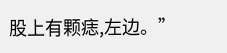股上有颗痣,左边。”